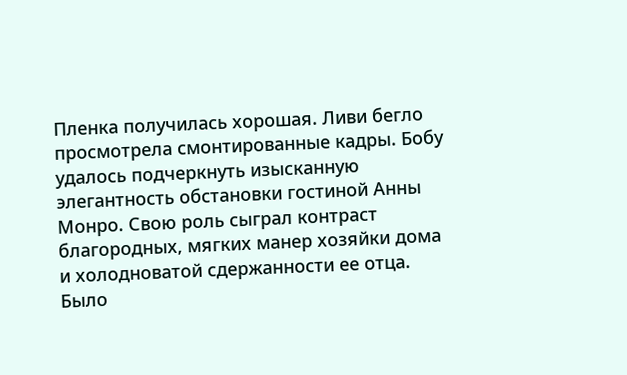Пленка получилась хорошая. Ливи бегло просмотрела смонтированные кадры. Бобу удалось подчеркнуть изысканную элегантность обстановки гостиной Анны Монро. Свою роль сыграл контраст благородных, мягких манер хозяйки дома и холодноватой сдержанности ее отца. Было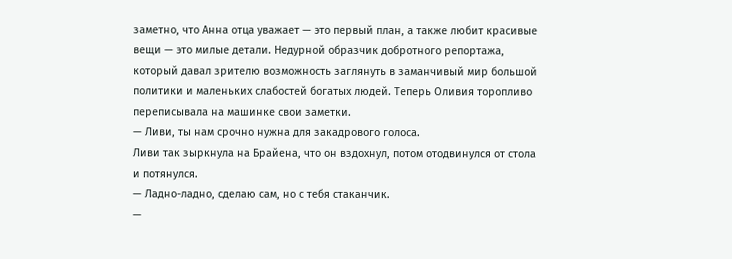заметно, что Анна отца уважает — это первый план, а также любит красивые вещи — это милые детали. Недурной образчик добротного репортажа, который давал зрителю возможность заглянуть в заманчивый мир большой политики и маленьких слабостей богатых людей. Теперь Оливия торопливо переписывала на машинке свои заметки.
— Ливи, ты нам срочно нужна для закадрового голоса.
Ливи так зыркнула на Брайена, что он вздохнул, потом отодвинулся от стола и потянулся.
— Ладно-ладно, сделаю сам, но с тебя стаканчик.
—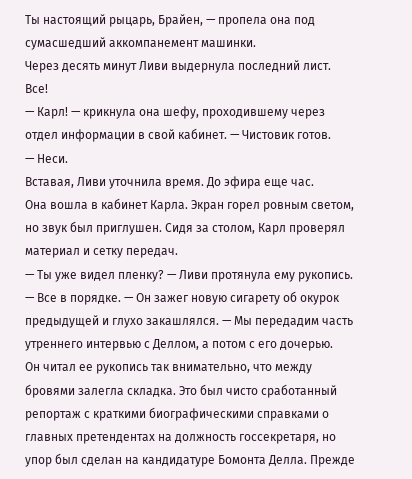Ты настоящий рыцарь, Брайен, — пропела она под сумасшедший аккомпанемент машинки.
Через десять минут Ливи выдернула последний лист. Все!
— Карл! — крикнула она шефу, проходившему через отдел информации в свой кабинет. — Чистовик готов.
— Неси.
Вставая, Ливи уточнила время. До эфира еще час.
Она вошла в кабинет Карла. Экран горел ровным светом, но звук был приглушен. Сидя за столом, Карл проверял материал и сетку передач.
— Ты уже видел пленку? — Ливи протянула ему рукопись.
— Все в порядке. — Он зажег новую сигарету об окурок предыдущей и глухо закашлялся. — Мы передадим часть утреннего интервью с Деллом, а потом с его дочерью.
Он читал ее рукопись так внимательно, что между бровями залегла складка. Это был чисто сработанный репортаж с краткими биографическими справками о главных претендентах на должность госсекретаря, но упор был сделан на кандидатуре Бомонта Делла. Прежде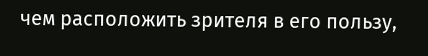чем расположить зрителя в его пользу,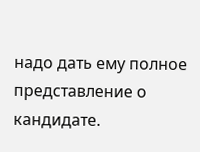надо дать ему полное представление о кандидате.